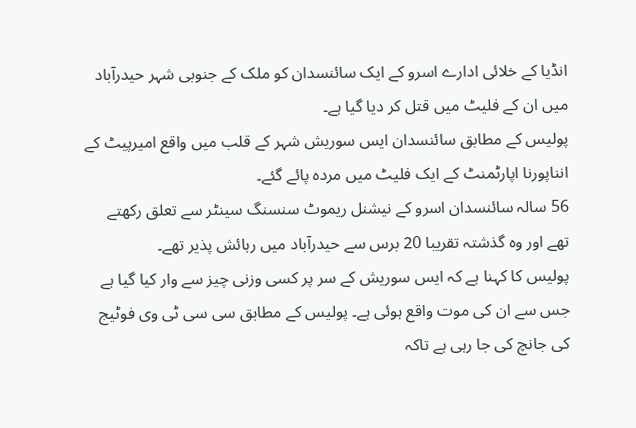انڈیا کے خلائی ادارے اسرو کے ایک سائنسدان کو ملک کے جنوبی شہر حیدرآباد میں ان کے فلیٹ میں قتل کر دیا گیا ہے۔
پولیس کے مطابق سائنسدان ایس سوریش شہر کے قلب میں واقع امیرپیٹ کے انناپورنا اپارٹمنٹ کے ایک فلیٹ میں مردہ پائے گئے۔
56 سالہ سائنسدان اسرو کے نیشنل ریموٹ سنسنگ سینٹر سے تعلق رکھتے تھے اور وہ گذشتہ تقریبا 20 برس سے حیدرآباد میں رہائش پذیر تھے۔
پولیس کا کہنا ہے کہ ایس سوریش کے سر پر کسی وزنی چیز سے وار کیا گیا ہے جس سے ان کی موت واقع ہوئی ہے۔ پولیس کے مطابق سی سی ٹی وی فوٹیج کی جانچ کی جا رہی ہے تاکہ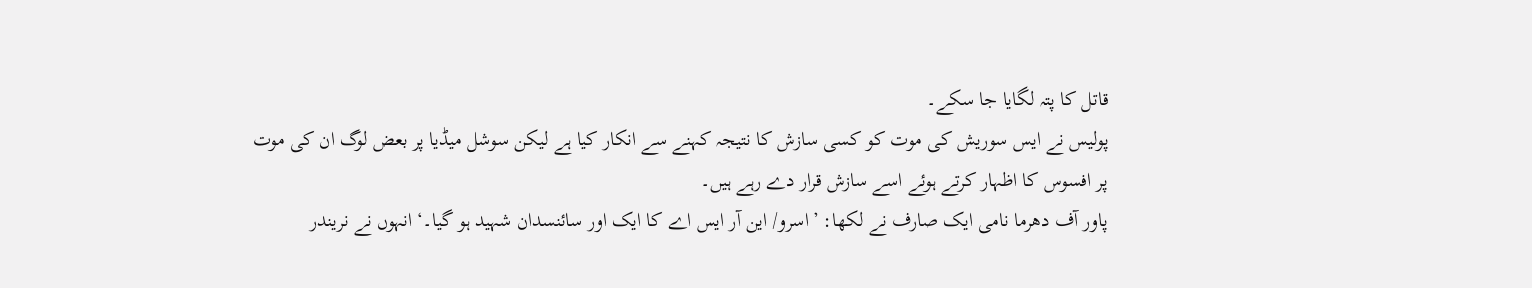قاتل کا پتہ لگایا جا سکے۔
پولیس نے ایس سوریش کی موت کو کسی سازش کا نتیجہ کہنے سے انکار کیا ہے لیکن سوشل میڈیا پر بعض لوگ ان کی موت پر افسوس کا اظہار کرتے ہوئے اسے سازش قرار دے رہے ہیں۔
پاور آف دھرما نامی ایک صارف نے لکھا: ’اسرو/ این آر ایس اے کا ایک اور سائنسدان شہید ہو گيا۔‘ انہوں نے نریندر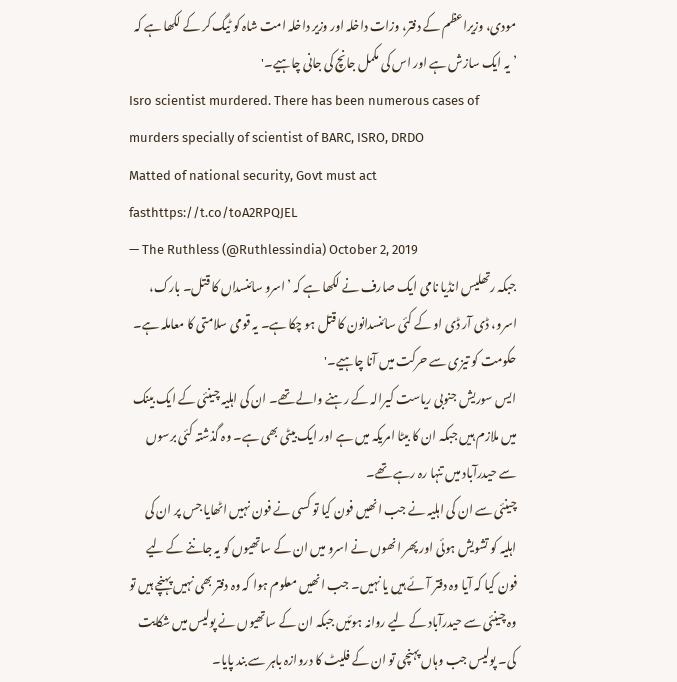مودی، وزیراعظم کے دفتر، وزات داخلہ اور وزیر داخلہ امت شاہ کو ٹیگ کر کے لکھا ہے کہ ’یہ ایک سازش ہے اور اس کی مکمل جانچ کی جانی چاہیے۔'
Isro scientist murdered. There has been numerous cases of murders specially of scientist of BARC, ISRO, DRDO
Matted of national security, Govt must act fasthttps://t.co/toA2RPQJEL
— The Ruthless (@Ruthlessindia) October 2, 2019
جبکہ رتھلیس انڈیا نامی ایک صارف نے لکھا ہے کہ ’اسرو سائنسداں کا قتل۔ بارک، اسرو، ڈی آر ڈی او کے کئی سائنسدانون کا قتل ہو چکا ہے۔ یہ قومی سلامتی کا معاملہ ہے۔ حکومت کو تیزی سے حرکت میں آنا چاہیے۔'
ایس سوریش جنوبی ریاست کیرالہ کے رہنے والے تھے۔ ان کی اہلیہ چینئی کے ایک بینک میں ملازم ہیں جبکہ ان کا بیٹا امریکہ میں ہے اور ایک بیٹی بھی ہے۔ وہ گذشتہ کئی برسوں سے حیدرآباد میں تنہا رہ رہے تھے۔
چینئی سے ان کی اہلیہ نے جب انھیں فون کیا تو کسی نے فون نہیں اٹھایا جس پر ان کی اہلیہ کو تشویش ہوئی اور پھر انھوں نے اسرو میں ان کے ساتھیوں کو یہ جاننے کے لیے فون کیا کہ آیا وہ دفتر آئے ہیں یا نہیں۔ جب انھیں معلوم ہوا کہ وہ دفتر بھی نہیں پہنچے ہیں تو وہ چینئی سے حیدرآباد کے لیے روانہ ہوئیں جبکہ ان کے ساتھیوں نے پولیس میں شکایت کی۔ پولیس جب وہاں پہنچی تو ان کے فلیٹ کا دروازہ باہر سے بند پایا۔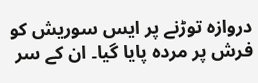دروازہ توڑنے پر ایس سوریش کو فرش پر مردہ پایا گيا۔ ان کے سر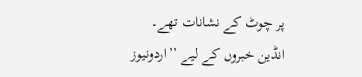پر چوٹ کے نشانات تھے۔
انڈین خبروں کے لیے ’’اردونیوز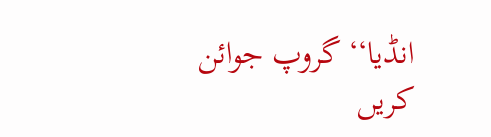انڈیا‘‘ گروپ جوائن کریں